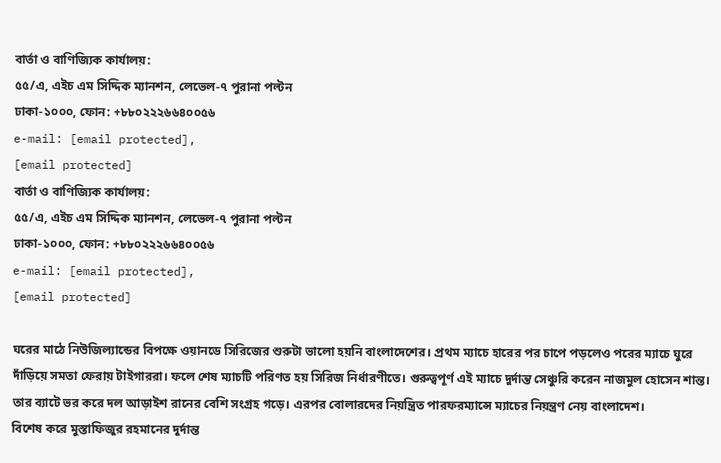বার্তা ও বাণিজ্যিক কার্যালয়:
৫৫/এ, এইচ এম সিদ্দিক ম্যানশন, লেভেল-৭ পুরানা পল্টন
ঢাকা-১০০০, ফোন: +৮৮০২২২৬৬৪০০৫৬
e-mail: [email protected],
[email protected]
বার্তা ও বাণিজ্যিক কার্যালয়:
৫৫/এ, এইচ এম সিদ্দিক ম্যানশন, লেভেল-৭ পুরানা পল্টন
ঢাকা-১০০০, ফোন: +৮৮০২২২৬৬৪০০৫৬
e-mail: [email protected],
[email protected]

ঘরের মাঠে নিউজিল্যান্ডের বিপক্ষে ওয়ানডে সিরিজের শুরুটা ভালো হয়নি বাংলাদেশের। প্রথম ম্যাচে হারের পর চাপে পড়লেও পরের ম্যাচে ঘুরে দাঁড়িয়ে সমতা ফেরায় টাইগাররা। ফলে শেষ ম্যাচটি পরিণত হয় সিরিজ নির্ধারণীতে। গুরুত্বপূর্ণ এই ম্যাচে দুর্দান্ত সেঞ্চুরি করেন নাজমুল হোসেন শান্ত। তার ব্যাটে ভর করে দল আড়াইশ রানের বেশি সংগ্রহ গড়ে। এরপর বোলারদের নিয়ন্ত্রিত পারফরম্যান্সে ম্যাচের নিয়ন্ত্রণ নেয় বাংলাদেশ।
বিশেষ করে মুস্তাফিজুর রহমানের দুর্দান্ত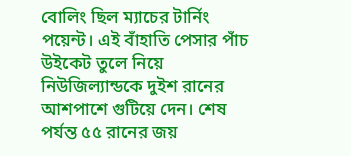বোলিং ছিল ম্যাচের টার্নিং পয়েন্ট। এই বাঁহাতি পেসার পাঁচ উইকেট তুলে নিয়ে নিউজিল্যান্ডকে দুইশ রানের আশপাশে গুটিয়ে দেন। শেষ পর্যন্ত ৫৫ রানের জয়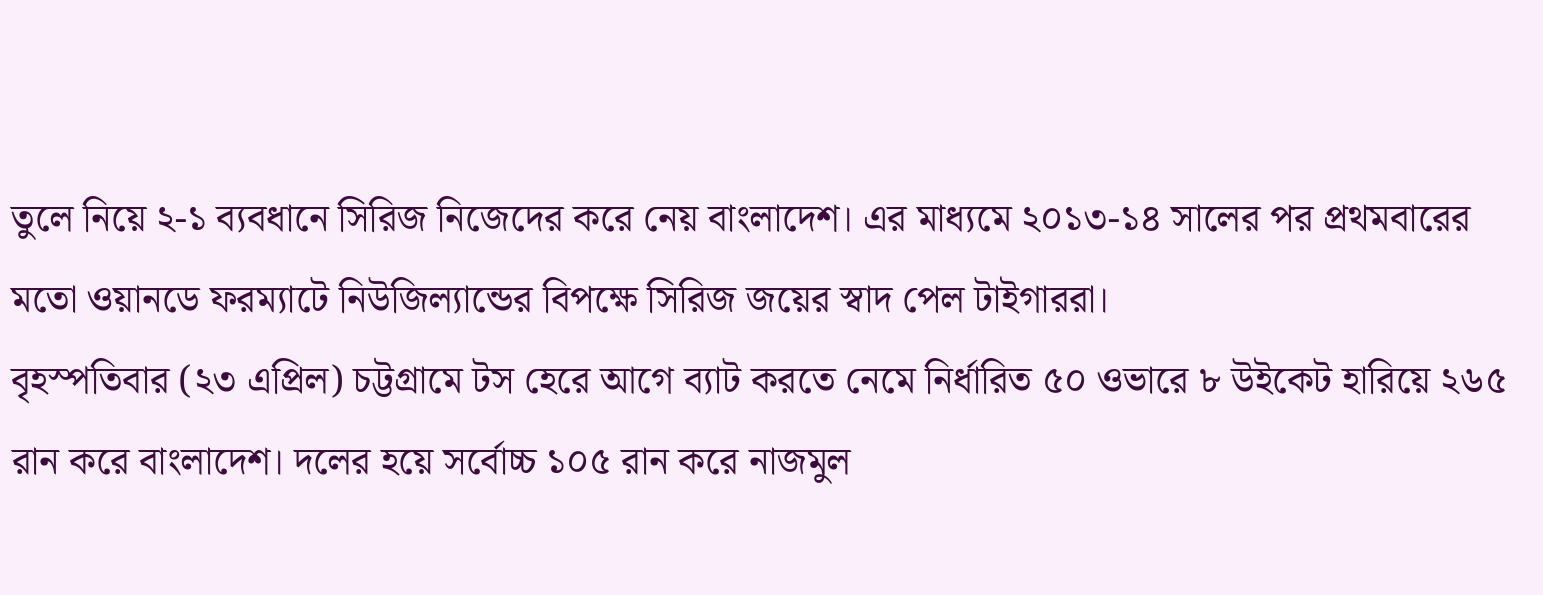তুলে নিয়ে ২-১ ব্যবধানে সিরিজ নিজেদের করে নেয় বাংলাদেশ। এর মাধ্যমে ২০১৩-১৪ সালের পর প্রথমবারের মতো ওয়ানডে ফরম্যাটে নিউজিল্যান্ডের বিপক্ষে সিরিজ জয়ের স্বাদ পেল টাইগাররা।
বৃহস্পতিবার (২৩ এপ্রিল) চট্টগ্রামে টস হেরে আগে ব্যাট করতে নেমে নির্ধারিত ৫০ ওভারে ৮ উইকেট হারিয়ে ২৬৫ রান করে বাংলাদেশ। দলের হয়ে সর্বোচ্চ ১০৫ রান করে নাজমুল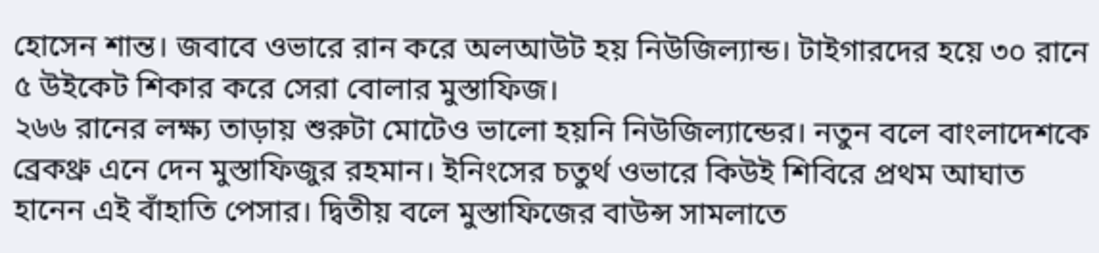হোসেন শান্ত। জবাবে ওভারে রান করে অলআউট হয় নিউজিল্যান্ড। টাইগারদের হয়ে ৩০ রানে ৫ উইকেট শিকার করে সেরা বোলার মুস্তাফিজ।
২৬৬ রানের লক্ষ্য তাড়ায় শুরুটা মোটেও ভালো হয়নি নিউজিল্যান্ডের। নতুন বলে বাংলাদেশকে ব্রেকথ্রু এনে দেন মুস্তাফিজুর রহমান। ইনিংসের চতুর্থ ওভারে কিউই শিবিরে প্রথম আঘাত হানেন এই বাঁহাতি পেসার। দ্বিতীয় বলে মুস্তাফিজের বাউন্স সামলাতে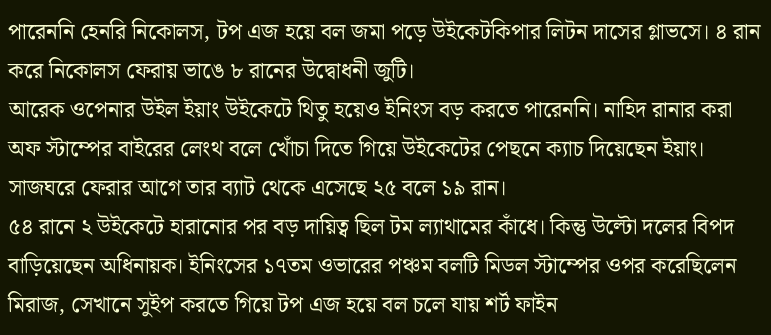পারেননি হেনরি নিকোলস, টপ এজ হয়ে বল জমা পড়ে উইকেটকিপার লিটন দাসের গ্লাভসে। ৪ রান করে নিকোলস ফেরায় ভাঙে ৮ রানের উদ্বোধনী জুটি।
আরেক ওপেনার উইল ইয়াং উইকেটে থিতু হয়েও ইনিংস বড় করতে পারেননি। নাহিদ রানার করা অফ স্টাম্পের বাইরের লেংথ বলে খোঁচা দিতে গিয়ে উইকেটের পেছনে ক্যাচ দিয়েছেন ইয়াং। সাজঘরে ফেরার আগে তার ব্যাট থেকে এসেছে ২৫ বলে ১৯ রান।
৫৪ রানে ২ উইকেটে হারানোর পর বড় দায়িত্ব ছিল টম ল্যাথামের কাঁধে। কিন্তু উল্টো দলের বিপদ বাড়িয়েছেন অধিনায়ক। ইনিংসের ১৭তম ওভারের পঞ্চম বলটি মিডল স্টাম্পের ওপর করেছিলেন মিরাজ, সেখানে সুইপ করতে গিয়ে টপ এজ হয়ে বল চলে যায় শর্ট ফাইন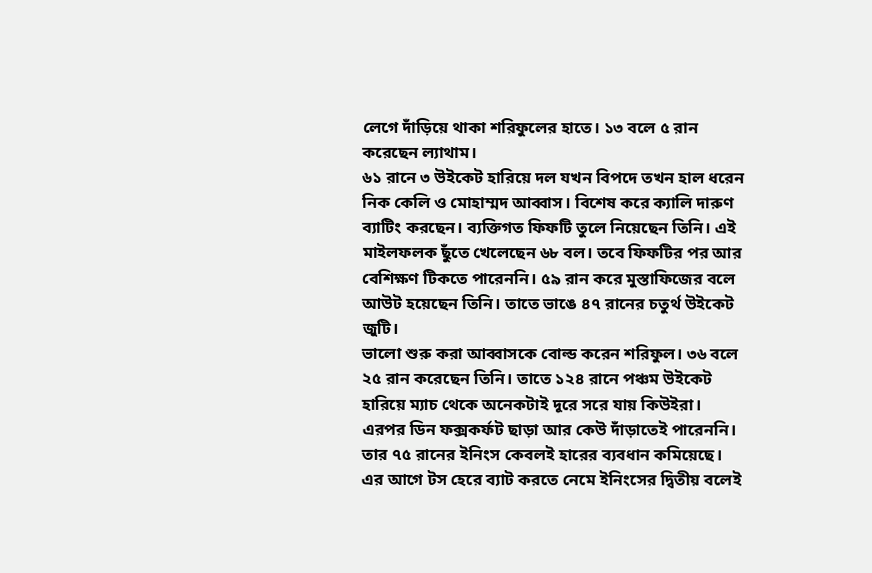লেগে দাঁড়িয়ে থাকা শরিফুলের হাতে। ১৩ বলে ৫ রান করেছেন ল্যাথাম।
৬১ রানে ৩ উইকেট হারিয়ে দল যখন বিপদে তখন হাল ধরেন নিক কেলি ও মোহাম্মদ আব্বাস। বিশেষ করে ক্যালি দারুণ ব্যাটিং করছেন। ব্যক্তিগত ফিফটি তুলে নিয়েছেন তিনি। এই মাইলফলক ছুঁতে খেলেছেন ৬৮ বল। তবে ফিফটির পর আর বেশিক্ষণ টিকতে পারেননি। ৫৯ রান করে মুস্তাফিজের বলে আউট হয়েছেন তিনি। তাতে ভাঙে ৪৭ রানের চতুর্থ উইকেট জুটি।
ভালো শুরু করা আব্বাসকে বোল্ড করেন শরিফুল। ৩৬ বলে ২৫ রান করেছেন তিনি। তাতে ১২৪ রানে পঞ্চম উইকেট হারিয়ে ম্যাচ থেকে অনেকটাই দূরে সরে যায় কিউইরা। এরপর ডিন ফক্সকর্ফট ছাড়া আর কেউ দাঁড়াতেই পারেননি। তার ৭৫ রানের ইনিংস কেবলই হারের ব্যবধান কমিয়েছে।
এর আগে টস হেরে ব্যাট করতে নেমে ইনিংসের দ্বিতীয় বলেই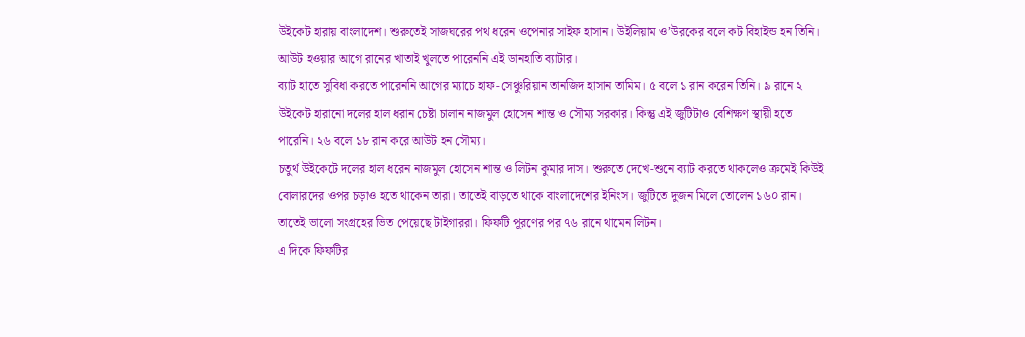উইকেট হারায় বাংলাদেশ। শুরুতেই সাজঘরের পথ ধরেন ওপেনার সাইফ হাসান। উইলিয়াম ও’উরকের বলে কট বিহাইন্ড হন তিনি। আউট হওয়ার আগে রানের খাতাই খুলতে পারেননি এই ডানহাতি ব্যাটার।
ব্যাট হাতে সুবিধা করতে পারেননি আগের ম্যাচে হাফ-সেঞ্চুরিয়ান তানজিদ হাসান তামিম। ৫ বলে ১ রান করেন তিনি। ৯ রানে ২ উইকেট হারানো দলের হাল ধরান চেষ্টা চালান নাজমুল হোসেন শান্ত ও সৌম্য সরকার। কিন্তু এই জুটিটাও বেশিক্ষণ স্থায়ী হতে পারেনি। ২৬ বলে ১৮ রান করে আউট হন সৌম্য।
চতুর্থ উইকেটে দলের হাল ধরেন নাজমুল হোসেন শান্ত ও লিটন কুমার দাস। শুরুতে দেখে-শুনে ব্যাট করতে থাকলেও ক্রমেই কিউই বোলারদের ওপর চড়াও হতে থাকেন তারা। তাতেই বাড়তে থাকে বাংলাদেশের ইনিংস। জুটিতে দুজন মিলে তোলেন ১৬০ রান। তাতেই ভালো সংগ্রহের ভিত পেয়েছে টাইগাররা। ফিফটি পূরণের পর ৭৬ রানে থামেন লিটন।
এ দিকে ফিফটির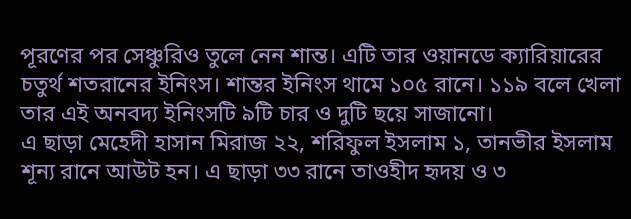পূরণের পর সেঞ্চুরিও তুলে নেন শান্ত। এটি তার ওয়ানডে ক্যারিয়ারের চতুর্থ শতরানের ইনিংস। শান্তর ইনিংস থামে ১০৫ রানে। ১১৯ বলে খেলা তার এই অনবদ্য ইনিংসটি ৯টি চার ও দুটি ছয়ে সাজানো।
এ ছাড়া মেহেদী হাসান মিরাজ ২২, শরিফুল ইসলাম ১, তানভীর ইসলাম শূন্য রানে আউট হন। এ ছাড়া ৩৩ রানে তাওহীদ হৃদয় ও ৩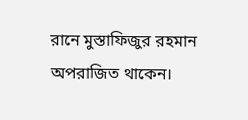রানে মুস্তাফিজুর রহমান অপরাজিত থাকেন।